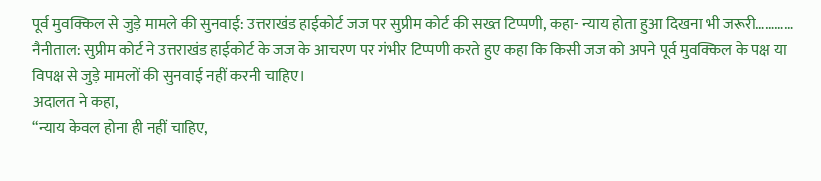पूर्व मुवक्किल से जुड़े मामले की सुनवाई: उत्तराखंड हाईकोर्ट जज पर सुप्रीम कोर्ट की सख्त टिप्पणी, कहा- न्याय होता हुआ दिखना भी जरूरी…………
नैनीताल: सुप्रीम कोर्ट ने उत्तराखंड हाईकोर्ट के जज के आचरण पर गंभीर टिप्पणी करते हुए कहा कि किसी जज को अपने पूर्व मुवक्किल के पक्ष या विपक्ष से जुड़े मामलों की सुनवाई नहीं करनी चाहिए।
अदालत ने कहा,
“न्याय केवल होना ही नहीं चाहिए,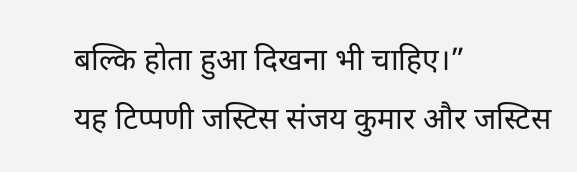बल्कि होता हुआ दिखना भी चाहिए।”
यह टिप्पणी जस्टिस संजय कुमार और जस्टिस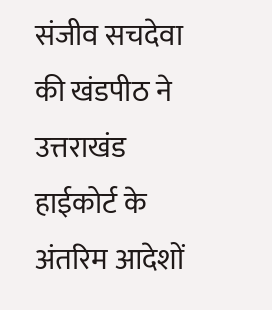संजीव सचदेवा की खंडपीठ ने उत्तराखंड हाईकोर्ट के अंतरिम आदेशों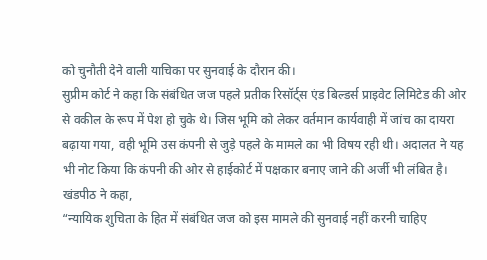को चुनौती देने वाली याचिका पर सुनवाई के दौरान की।
सुप्रीम कोर्ट ने कहा कि संबंधित जज पहले प्रतीक रिसॉर्ट्स एंड बिल्डर्स प्राइवेट लिमिटेड की ओर से वकील के रूप में पेश हो चुके थे। जिस भूमि को लेकर वर्तमान कार्यवाही में जांच का दायरा बढ़ाया गया, वही भूमि उस कंपनी से जुड़े पहले के मामले का भी विषय रही थी। अदालत ने यह भी नोट किया कि कंपनी की ओर से हाईकोर्ट में पक्षकार बनाए जाने की अर्जी भी लंबित है।
खंडपीठ ने कहा,
“न्यायिक शुचिता के हित में संबंधित जज को इस मामले की सुनवाई नहीं करनी चाहिए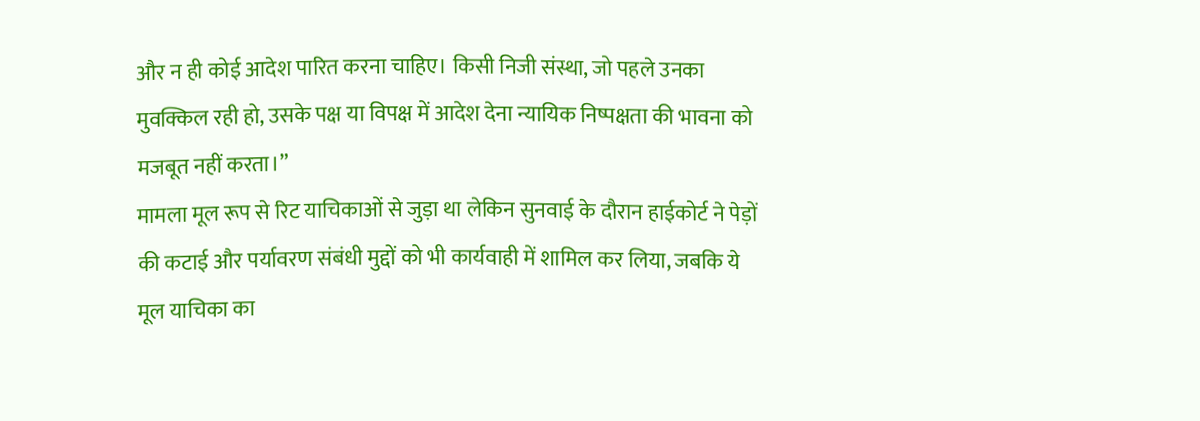और न ही कोई आदेश पारित करना चाहिए। किसी निजी संस्था, जो पहले उनका मुवक्किल रही हो, उसके पक्ष या विपक्ष में आदेश देना न्यायिक निष्पक्षता की भावना को मजबूत नहीं करता।”
मामला मूल रूप से रिट याचिकाओं से जुड़ा था लेकिन सुनवाई के दौरान हाईकोर्ट ने पेड़ों की कटाई और पर्यावरण संबंधी मुद्दों को भी कार्यवाही में शामिल कर लिया, जबकि ये मूल याचिका का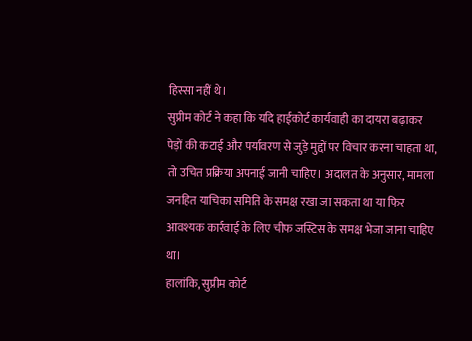हिस्सा नहीं थे।
सुप्रीम कोर्ट ने कहा कि यदि हाईकोर्ट कार्यवाही का दायरा बढ़ाकर पेड़ों की कटाई और पर्यावरण से जुड़े मुद्दों पर विचार करना चाहता था, तो उचित प्रक्रिया अपनाई जानी चाहिए। अदालत के अनुसार, मामला जनहित याचिका समिति के समक्ष रखा जा सकता था या फिर आवश्यक कार्रवाई के लिए चीफ जस्टिस के समक्ष भेजा जाना चाहिए था।
हालांकि, सुप्रीम कोर्ट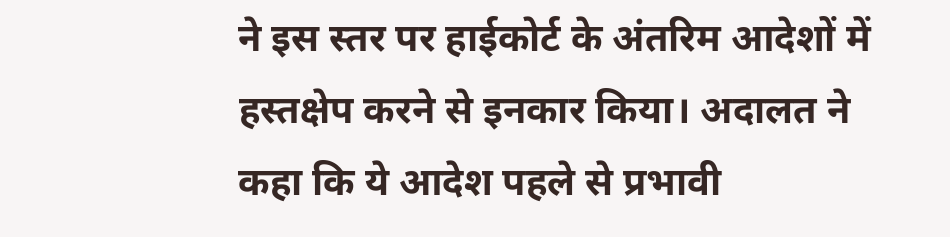ने इस स्तर पर हाईकोर्ट के अंतरिम आदेशों में हस्तक्षेप करने से इनकार किया। अदालत ने कहा कि ये आदेश पहले से प्रभावी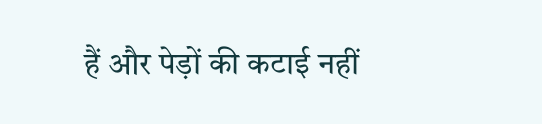हैं और पेड़ों की कटाई नहीं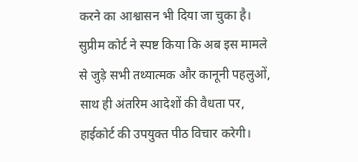करने का आश्वासन भी दिया जा चुका है।
सुप्रीम कोर्ट ने स्पष्ट किया कि अब इस मामले से जुड़े सभी तथ्यात्मक और कानूनी पहलुओं, साथ ही अंतरिम आदेशों की वैधता पर, हाईकोर्ट की उपयुक्त पीठ विचार करेगी।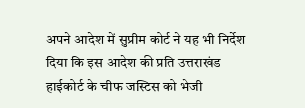अपने आदेश में सुप्रीम कोर्ट ने यह भी निर्देश दिया कि इस आदेश की प्रति उत्तराखंड हाईकोर्ट के चीफ जस्टिस को भेजी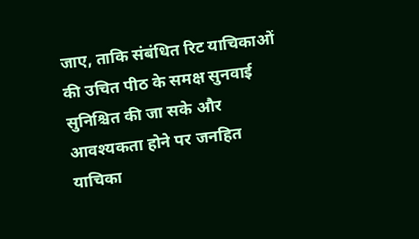जाए, ताकि संबंधित रिट याचिकाओं की उचित पीठ के समक्ष सुनवाई सुनिश्चित की जा सके और आवश्यकता होने पर जनहित याचिका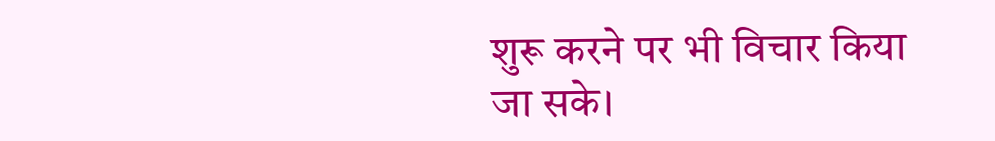शुरू करने पर भी विचार किया जा सके।